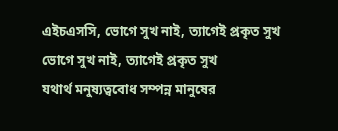এইচএসসি, ভোগে সুখ নাই, ত্যাগেই প্রকৃত সুখ
ভোগে সুখ নাই, ত্যাগেই প্রকৃত সুখ
যথার্থ মনুষ্যত্ববোধ সম্পন্ন মানুষের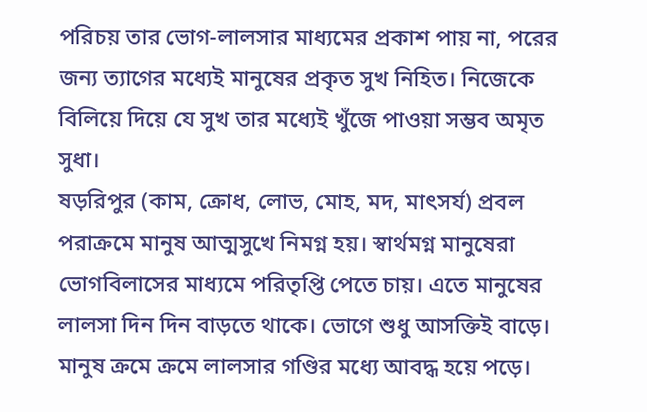পরিচয় তার ভোগ-লালসার মাধ্যমের প্রকাশ পায় না, পরের জন্য ত্যাগের মধ্যেই মানুষের প্রকৃত সুখ নিহিত। নিজেকে বিলিয়ে দিয়ে যে সুখ তার মধ্যেই খুঁজে পাওয়া সম্ভব অমৃত সুধা।
ষড়রিপুর (কাম, ক্রোধ, লোভ, মোহ, মদ, মাৎসর্য) প্রবল পরাক্রমে মানুষ আত্মসুখে নিমগ্ন হয়। স্বার্থমগ্ন মানুষেরা ভোগবিলাসের মাধ্যমে পরিতৃপ্তি পেতে চায়। এতে মানুষের লালসা দিন দিন বাড়তে থাকে। ভোগে শুধু আসক্তিই বাড়ে। মানুষ ক্রমে ক্রমে লালসার গণ্ডির মধ্যে আবদ্ধ হয়ে পড়ে।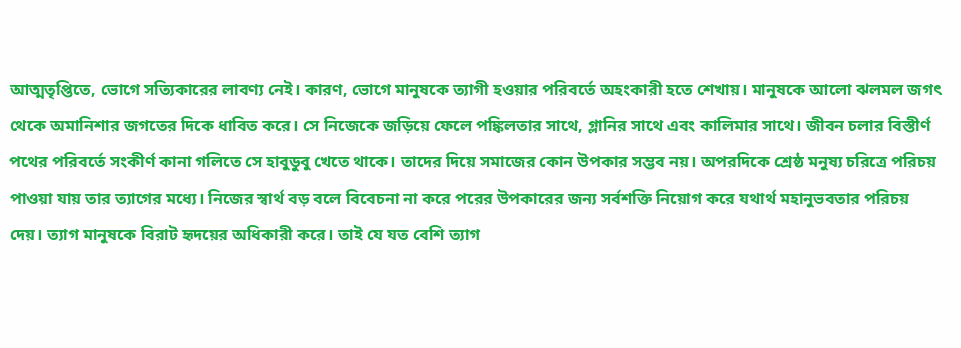আত্মতৃপ্তিতে, ভোগে সত্যিকারের লাবণ্য নেই। কারণ, ভোগে মানুষকে ত্যাগী হওয়ার পরিবর্তে অহংকারী হতে শেখায়। মানুষকে আলো ঝলমল জগৎ থেকে অমানিশার জগতের দিকে ধাবিত করে। সে নিজেকে জড়িয়ে ফেলে পঙ্কিলতার সাথে, গ্লানির সাথে এবং কালিমার সাথে। জীবন চলার বিস্তীর্ণ পথের পরিবর্তে সংকীর্ণ কানা গলিতে সে হাবুডুবু খেতে থাকে। তাদের দিয়ে সমাজের কোন উপকার সম্ভব নয়। অপরদিকে শ্রেষ্ঠ মনুষ্য চরিত্রে পরিচয় পাওয়া যায় তার ত্যাগের মধ্যে। নিজের স্বার্থ বড় বলে বিবেচনা না করে পরের উপকারের জন্য সর্বশক্তি নিয়োগ করে যথার্থ মহানুভবতার পরিচয় দেয়। ত্যাগ মানুষকে বিরাট হৃদয়ের অধিকারী করে। তাই যে যত বেশি ত্যাগ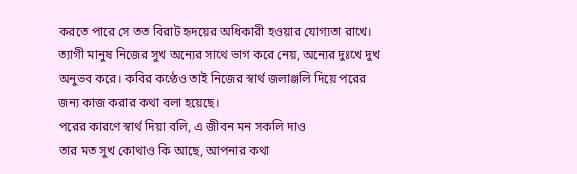করতে পারে সে তত বিরাট হৃদয়ের অধিকারী হওয়ার যোগ্যতা রাখে। ত্যাগী মানুষ নিজের সুখ অন্যের সাথে ভাগ করে নেয়, অন্যের দুঃখে দুখ অনুভব করে। কবির কণ্ঠেও তাই নিজের স্বার্থ জলাঞ্জলি দিয়ে পরের জন্য কাজ করার কথা বলা হয়েছে।
পরের কারণে স্বার্থ দিয়া বলি, এ জীবন মন সকলি দাও
তার মত সুখ কোথাও কি আছে, আপনার কথা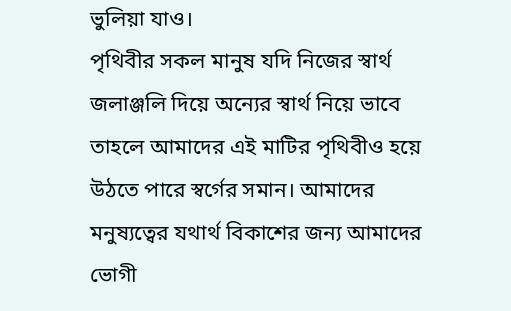ভুলিয়া যাও।
পৃথিবীর সকল মানুষ যদি নিজের স্বার্থ জলাঞ্জলি দিয়ে অন্যের স্বার্থ নিয়ে ভাবে তাহলে আমাদের এই মাটির পৃথিবীও হয়ে উঠতে পারে স্বর্গের সমান। আমাদের মনুষ্যত্বের যথার্থ বিকাশের জন্য আমাদের ভোগী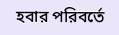হবার পরিবর্তে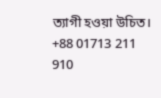ত্যাগী হওয়া উচিত।
+88 01713 211 910